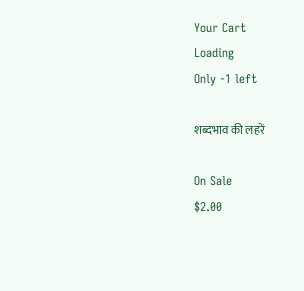Your Cart
Loading
Only -1 left

शब्दभाव की लहरें

On Sale
$2.00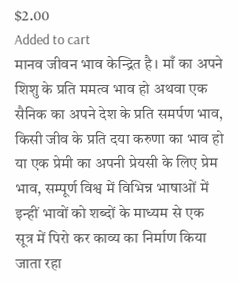$2.00
Added to cart
मानव जीवन भाव केन्द्रित है। माँ का अपने शिशु के प्रति ममत्व भाव हो अथवा एक सैनिक का अपने देश के प्रति समर्पण भाव, किसी जीव के प्रति दया करुणा का भाव हो या एक प्रेमी का अपनी प्रेयसी के लिए प्रेम भाव, सम्पूर्ण विश्व में विभिन्न भाषाओं में इन्हीं भावों को शब्दों के माध्यम से एक सूत्र में पिरो कर काव्य का निर्माण किया जाता रहा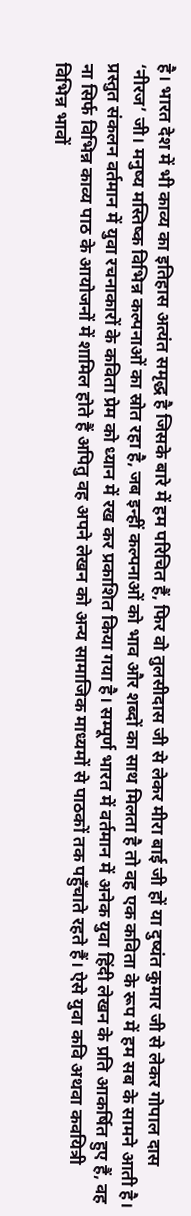है। भारत देश में भी काव्य का इतिहास अत्यंत समृद्ध है जिसके बारे में हम परिचित हैं, फिर वो तुलसीदास जी से लेकर मीरा बाई जी हों या दुष्यंत कुमार जी से लेकर गोपाल दास ‘नीरज’ जी। मनुष्य मस्तिष्क विभिन्न कल्पनाओं का स्रोत रहा है, जब इन्हीं कल्पनाओं को भाव और शब्दों का साथ मिलता है तो वह एक कविता के रूप में हम सब के सामने आती है। प्रस्तुत संकलन वर्तमान में युवा रचनाकारों के कविता प्रेम को ध्यान में रख कर प्रकाशित किया गया है। सम्पूर्ण भारत में वर्तमान में अनेक युवा हिंदी लेखन के प्रति आकर्षित हुए हैं, वह ना सिर्फ विभिन्न काव्य पाठ के आयोजनों में शामिल होते हैं अपितु वह अपने लेखन को अन्य सामाजिक माध्यमों से पाठकों तक पहुँचाते रहते हैं। ऐसे युवा कवि अथवा कवयित्री विभिन्न भावों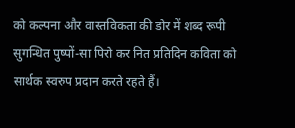को कल्पना और वास्तविकता की डोर में शब्द रूपी सुगन्धित पुष्पों-सा पिरो कर नित प्रतिदिन कविता को सार्थक स्वरुप प्रदान करते रहते हैं।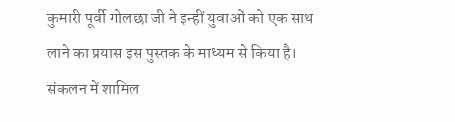कुमारी पूर्वी गोलछा जी ने इन्हीं युवाओं को एक साथ लाने का प्रयास इस पुस्तक के माध्यम से किया है। संकलन में शामिल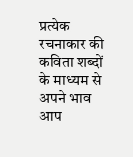प्रत्येक रचनाकार की कविता शब्दों के माध्यम से अपने भाव आप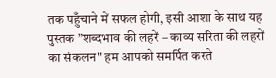तक पहुँचाने में सफल होगी, इसी आशा के साथ यह पुस्तक ”शब्दभाव की लहरें – काव्य सरिता की लहरों का संकलन" हम आपको समर्पित करते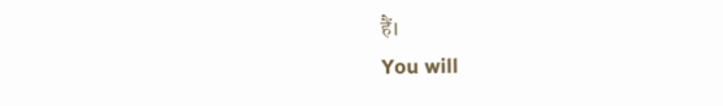हैं।
You will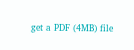get a PDF (4MB) file